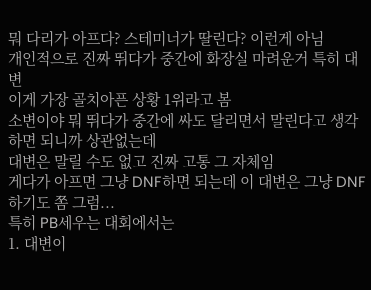뭐 다리가 아프다? 스테미너가 딸린다? 이런게 아님
개인적으로 진짜 뛰다가 중간에 화장실 마려운거 특히 대변
이게 가장 골치아픈 상황 1위라고 봄
소변이야 뭐 뛰다가 중간에 싸도 달리면서 말린다고 생각하면 되니까 상관없는데
대변은 말릴 수도 없고 진짜 고통 그 자체임
게다가 아프면 그냥 DNF하면 되는데 이 대변은 그냥 DNF하기도 쫌 그럼...
특히 PB세우는 대회에서는
1. 대변이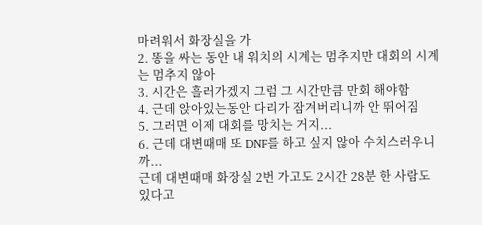마려워서 화장실을 가
2. 똥을 싸는 동안 내 워치의 시계는 멈추지만 대회의 시계는 멈추지 않아
3. 시간은 흘러가겠지 그럼 그 시간만큼 만회 해야함
4. 근데 앉아있는동안 다리가 잠겨버리니까 안 뛰어짐
5. 그러면 이제 대회를 망치는 거지...
6. 근데 대변때매 또 DNF를 하고 싶지 않아 수치스러우니까...
근데 대변때매 화장실 2번 가고도 2시간 28분 한 사람도 있다고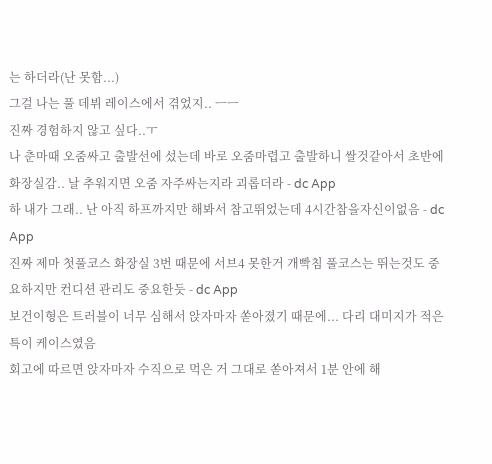는 하더라(난 못함...)
그걸 나는 풀 데뷔 레이스에서 겪었지.. ㅡㅡ
진짜 경험하지 않고 싶다..ㅜ
나 춘마때 오줌싸고 출발선에 섰는데 바로 오줌마렵고 출발하니 쌀것같아서 초반에 화장실감.. 날 추워지면 오줌 자주싸는지라 괴롭더라 - dc App
하 내가 그래.. 난 아직 하프까지만 해봐서 참고뛰었는데 4시간참을자신이없음 - dc App
진짜 제마 첫풀코스 화장실 3번 때문에 서브4 못한거 개빡침 풀코스는 뛰는것도 중요하지만 컨디션 관리도 중요한듯 - dc App
보건이형은 트러블이 너무 심해서 앉자마자 쏟아졌기 때문에... 다리 대미지가 적은 특이 케이스였음
회고에 따르면 앉자마자 수직으로 먹은 거 그대로 쏟아져서 1분 안에 해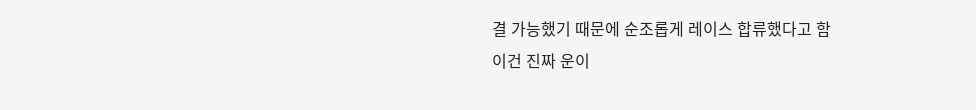결 가능했기 때문에 순조롭게 레이스 합류했다고 함
이건 진짜 운이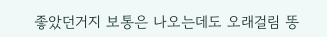좋았던거지 보통은 나오는데도 오래걸림 똥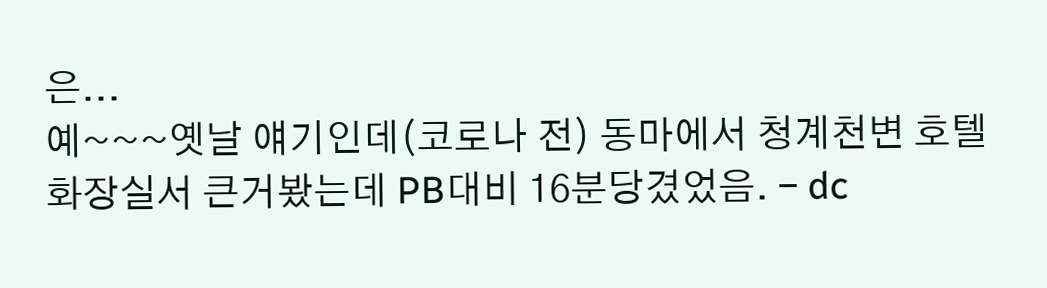은...
예~~~옛날 얘기인데(코로나 전) 동마에서 청계천변 호텔 화장실서 큰거봤는데 PB대비 16분당겼었음. - dc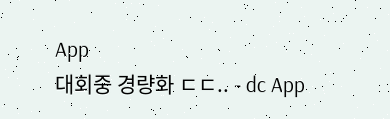App
대회중 경량화 ㄷㄷ.. - dc App